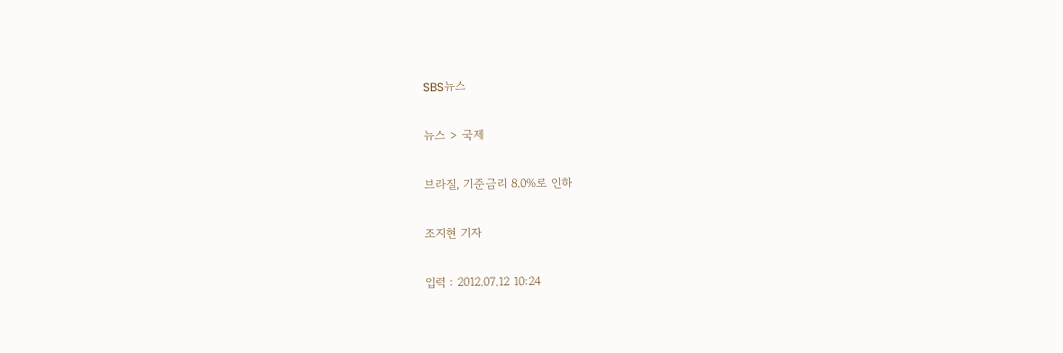SBS뉴스

뉴스 > 국제

브라질, 기준금리 8.0%로 인하

조지현 기자

입력 : 2012.07.12 10:24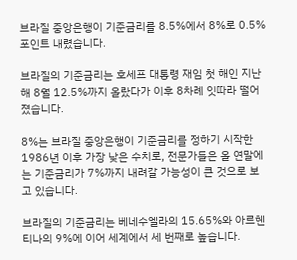브라질 중앙은행이 기준금리를 8.5%에서 8%로 0.5% 포인트 내렸습니다.

브라질의 기준금리는 호세프 대통령 재임 첫 해인 지난 해 8월 12.5%까지 올랐다가 이후 8차례 잇따라 떨어졌습니다.

8%는 브라질 중앙은행이 기준금리를 정하기 시작한 1986년 이후 가장 낮은 수치로, 전문가들은 올 연말에는 기준금리가 7%까지 내려갈 가능성이 큰 것으로 보고 있습니다.

브라질의 기준금리는 베네수엘라의 15.65%와 아르헨티나의 9%에 이어 세계에서 세 번째로 높습니다.